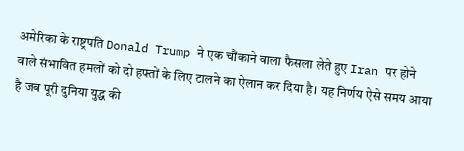अमेरिका के राष्ट्रपति Donald Trump ने एक चौंकाने वाला फैसला लेते हुए Iran पर होने वाले संभावित हमलों को दो हफ्तों के लिए टालने का ऐलान कर दिया है। यह निर्णय ऐसे समय आया है जब पूरी दुनिया युद्ध की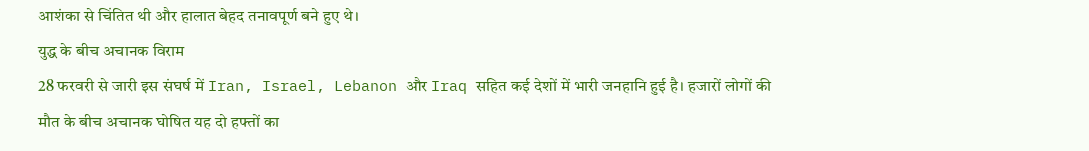आशंका से चिंतित थी और हालात बेहद तनावपूर्ण बने हुए थे।
युद्ध के बीच अचानक विराम
28 फरवरी से जारी इस संघर्ष में Iran, Israel, Lebanon और Iraq सहित कई देशों में भारी जनहानि हुई है। हजारों लोगों की मौत के बीच अचानक घोषित यह दो हफ्तों का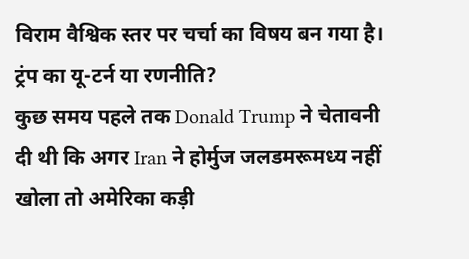विराम वैश्विक स्तर पर चर्चा का विषय बन गया है।
ट्रंप का यू-टर्न या रणनीति?
कुछ समय पहले तक Donald Trump ने चेतावनी दी थी कि अगर Iran ने होर्मुज जलडमरूमध्य नहीं खोला तो अमेरिका कड़ी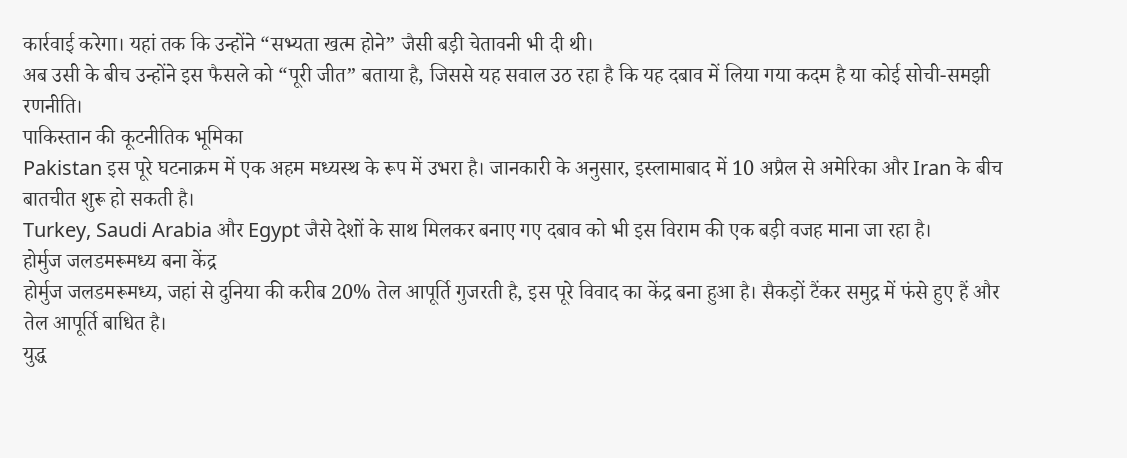कार्रवाई करेगा। यहां तक कि उन्होंने “सभ्यता खत्म होने” जैसी बड़ी चेतावनी भी दी थी।
अब उसी के बीच उन्होंने इस फैसले को “पूरी जीत” बताया है, जिससे यह सवाल उठ रहा है कि यह दबाव में लिया गया कदम है या कोई सोची-समझी रणनीति।
पाकिस्तान की कूटनीतिक भूमिका
Pakistan इस पूरे घटनाक्रम में एक अहम मध्यस्थ के रूप में उभरा है। जानकारी के अनुसार, इस्लामाबाद में 10 अप्रैल से अमेरिका और Iran के बीच बातचीत शुरू हो सकती है।
Turkey, Saudi Arabia और Egypt जैसे देशों के साथ मिलकर बनाए गए दबाव को भी इस विराम की एक बड़ी वजह माना जा रहा है।
होर्मुज जलडमरूमध्य बना केंद्र
होर्मुज जलडमरूमध्य, जहां से दुनिया की करीब 20% तेल आपूर्ति गुजरती है, इस पूरे विवाद का केंद्र बना हुआ है। सैकड़ों टैंकर समुद्र में फंसे हुए हैं और तेल आपूर्ति बाधित है।
युद्ध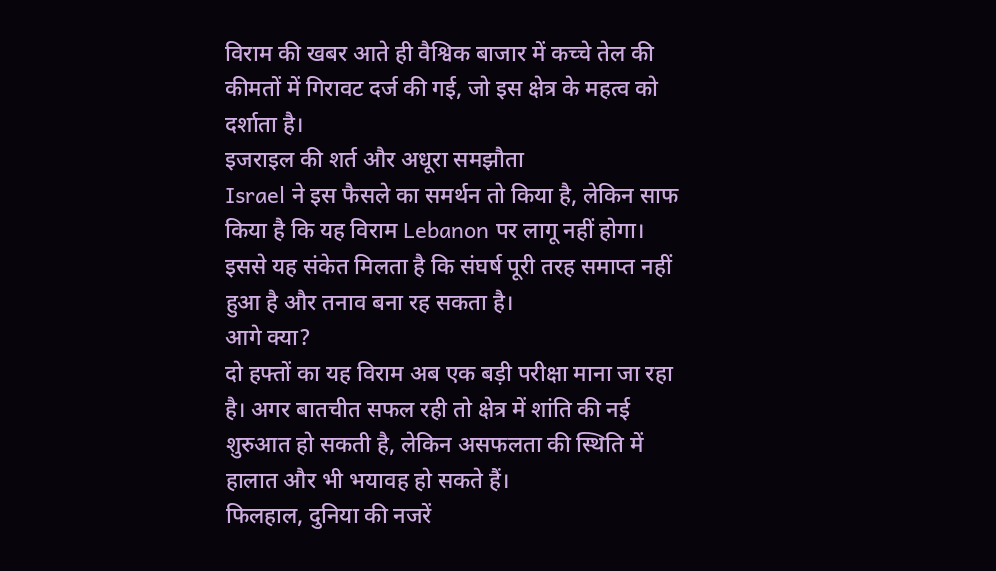विराम की खबर आते ही वैश्विक बाजार में कच्चे तेल की कीमतों में गिरावट दर्ज की गई, जो इस क्षेत्र के महत्व को दर्शाता है।
इजराइल की शर्त और अधूरा समझौता
Israel ने इस फैसले का समर्थन तो किया है, लेकिन साफ किया है कि यह विराम Lebanon पर लागू नहीं होगा। इससे यह संकेत मिलता है कि संघर्ष पूरी तरह समाप्त नहीं हुआ है और तनाव बना रह सकता है।
आगे क्या?
दो हफ्तों का यह विराम अब एक बड़ी परीक्षा माना जा रहा है। अगर बातचीत सफल रही तो क्षेत्र में शांति की नई शुरुआत हो सकती है, लेकिन असफलता की स्थिति में हालात और भी भयावह हो सकते हैं।
फिलहाल, दुनिया की नजरें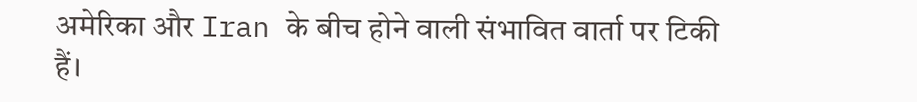अमेरिका और Iran के बीच होने वाली संभावित वार्ता पर टिकी हैं।